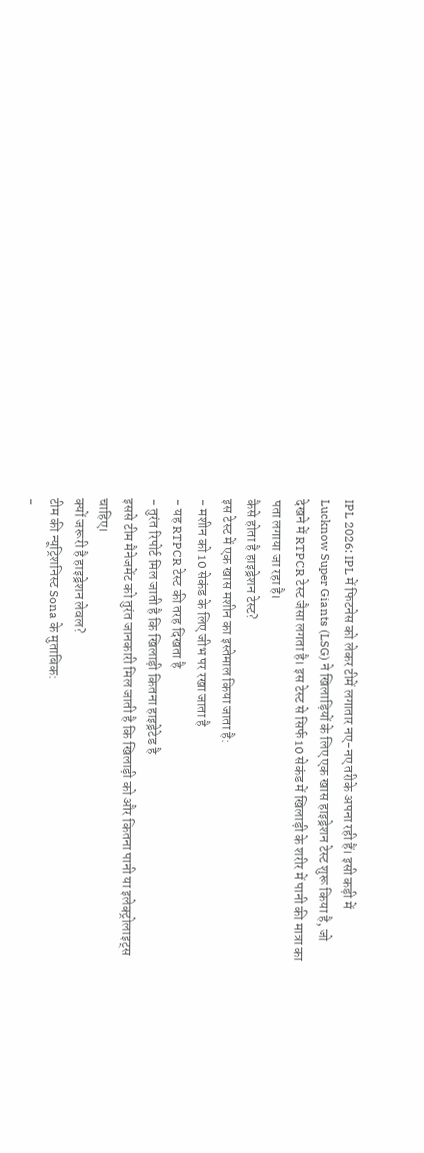IPL 2026: IPL में फिटनेस को लेकर टीमें लगातार नए-नए तरीके अपना रही हैं। इसी कड़ी में Lucknow Super Giants (LSG) ने खिलाड़ियों के लिए एक खास हाइड्रेशन टेस्ट शुरू किया है, जो देखने में RTPCR टेस्ट जैसा लगता है। इस टेस्ट से सिर्फ 10 सेकंड में खिलाड़ी के शरीर में पानी की मात्रा का पता लगाया जा रहा है।
कैसे होता है हाइड्रेशन टेस्ट?
इस टेस्ट में एक खास मशीन का इस्तेमाल किया जाता है:
- मशीन को 10 सेकंड के लिए जीभ पर रखा जाता है
- यह RTPCR टेस्ट की तरह दिखता है
- तुरंत रिपोर्ट मिल जाती है कि खिलाड़ी कितना हाइड्रेटेड है
इससे टीम मैनेजमेंट को तुरंत जानकारी मिल जाती है कि खिलाड़ी को और कितना पानी या इलेक्ट्रोलाइट्स चाहिए।
क्यों जरूरी है हाइड्रेशन लेवल?
टीम की न्यूट्रिशनिस्ट Sona के मुताबिक:
-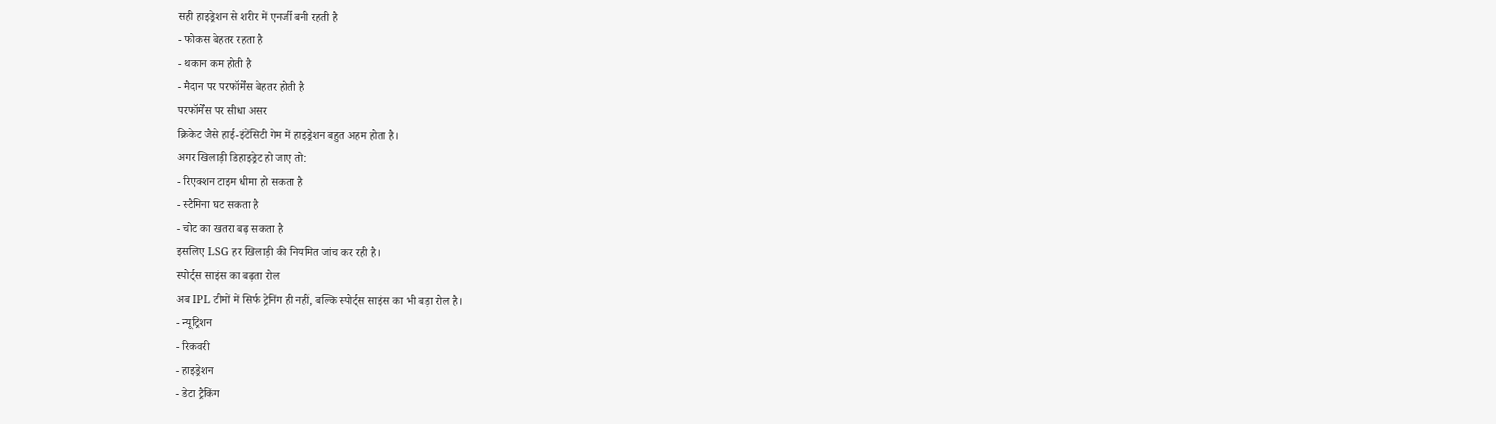सही हाइड्रेशन से शरीर में एनर्जी बनी रहती है
- फोकस बेहतर रहता है
- थकान कम होती है
- मैदान पर परफॉर्मेंस बेहतर होती है
परफॉर्मेंस पर सीधा असर
क्रिकेट जैसे हाई-इंटेंसिटी गेम में हाइड्रेशन बहुत अहम होता है।
अगर खिलाड़ी डिहाइड्रेट हो जाए तो:
- रिएक्शन टाइम धीमा हो सकता है
- स्टैमिना घट सकता है
- चोट का खतरा बढ़ सकता है
इसलिए LSG हर खिलाड़ी की नियमित जांच कर रही है।
स्पोर्ट्स साइंस का बढ़ता रोल
अब IPL टीमों में सिर्फ ट्रेनिंग ही नहीं, बल्कि स्पोर्ट्स साइंस का भी बड़ा रोल है।
- न्यूट्रिशन
- रिकवरी
- हाइड्रेशन
- डेटा ट्रैकिंग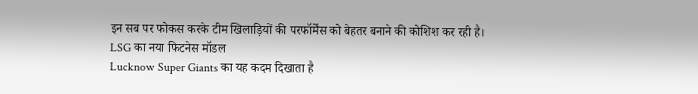इन सब पर फोकस करके टीम खिलाड़ियों की परफॉर्मेंस को बेहतर बनाने की कोशिश कर रही है।
LSG का नया फिटनेस मॉडल
Lucknow Super Giants का यह कदम दिखाता है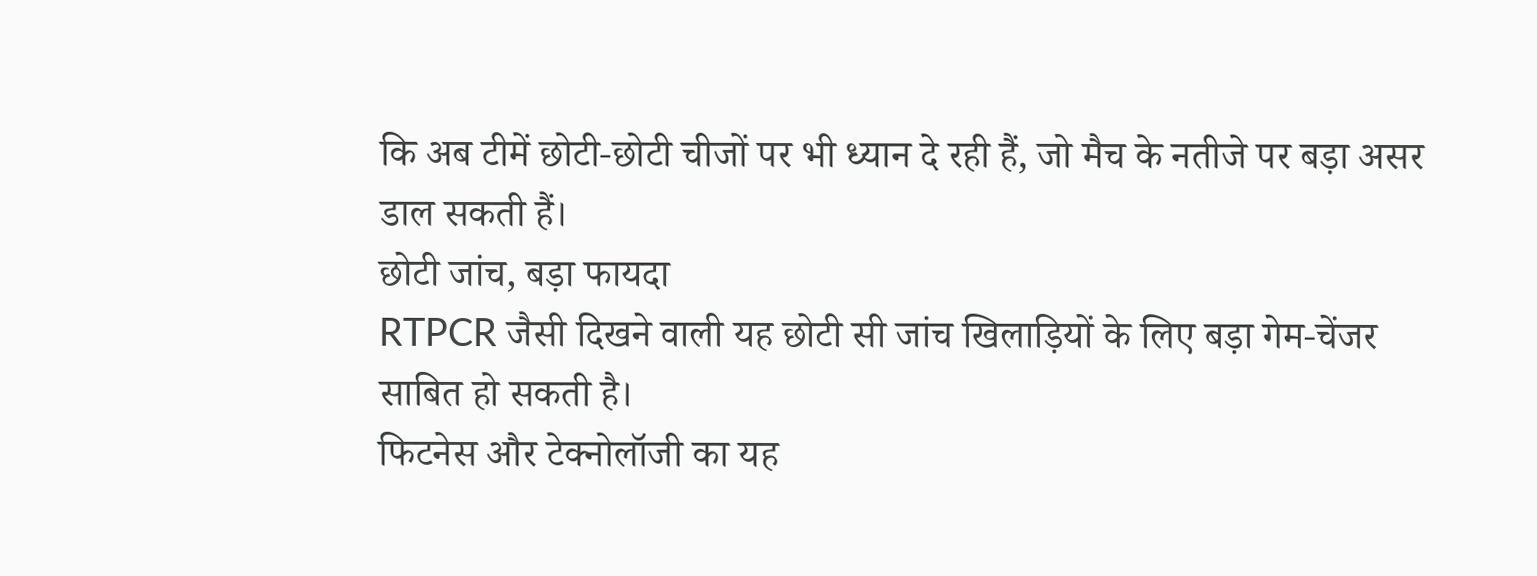कि अब टीमें छोटी-छोटी चीजों पर भी ध्यान दे रही हैं, जो मैच के नतीजे पर बड़ा असर डाल सकती हैं।
छोटी जांच, बड़ा फायदा
RTPCR जैसी दिखने वाली यह छोटी सी जांच खिलाड़ियों के लिए बड़ा गेम-चेंजर साबित हो सकती है।
फिटनेस और टेक्नोलॉजी का यह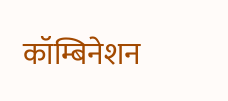कॉम्बिनेशन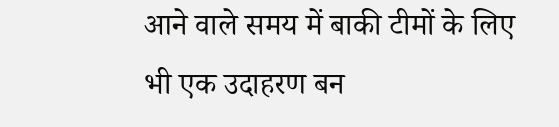आने वाले समय में बाकी टीमों के लिए भी एक उदाहरण बन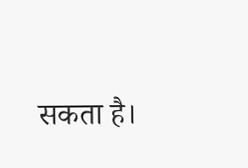सकता है।